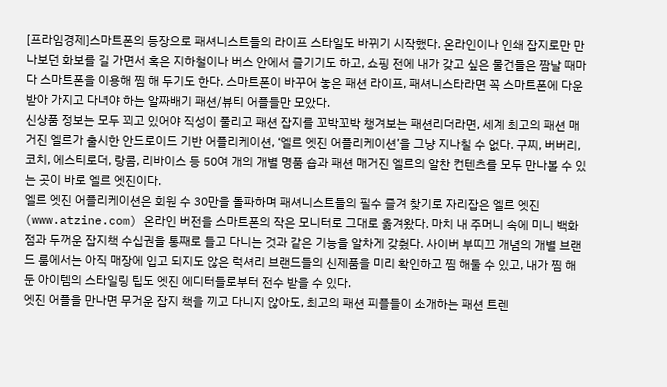[프라임경제]스마트폰의 등장으로 패셔니스트들의 라이프 스타일도 바뀌기 시작했다. 온라인이나 인쇄 잡지로만 만나보던 화보를 길 가면서 혹은 지하철이나 버스 안에서 즐기기도 하고, 쇼핑 전에 내가 갖고 싶은 물건들은 짬날 때마다 스마트폰을 이용해 찜 해 두기도 한다. 스마트폰이 바꾸어 놓은 패션 라이프, 패셔니스타라면 꼭 스마트폰에 다운 받아 가지고 다녀야 하는 알짜배기 패션/뷰티 어플들만 모았다.
신상품 정보는 모두 꾀고 있어야 직성이 풀리고 패션 잡지를 꼬박꼬박 챙겨보는 패션리더라면, 세계 최고의 패션 매거진 엘르가 출시한 안드로이드 기반 어플리케이션, ‘엘르 엣진 어플리케이션’을 그냥 지나칠 수 없다. 구찌, 버버리, 코치, 에스티로더, 랑콤, 리바이스 등 50여 개의 개별 명품 숍과 패션 매거진 엘르의 알찬 컨텐츠를 모두 만나볼 수 있는 곳이 바로 엘르 엣진이다.
엘르 엣진 어플리케이션은 회원 수 30만을 돌파하며 패셔니스트들의 필수 즐겨 찾기로 자리잡은 엘르 엣진(www.atzine.com) 온라인 버전을 스마트폰의 작은 모니터로 그대로 옮겨왔다. 마치 내 주머니 속에 미니 백화점과 두꺼운 잡지책 수십권을 통째로 들고 다니는 것과 같은 기능을 알차게 갖췄다. 사이버 부띠끄 개념의 개별 브랜드 룸에서는 아직 매장에 입고 되지도 않은 럭셔리 브랜드들의 신제품을 미리 확인하고 찜 해둘 수 있고, 내가 찜 해 둔 아이템의 스타일링 팁도 엣진 에디터들로부터 전수 받을 수 있다.
엣진 어플을 만나면 무거운 잡지 책을 끼고 다니지 않아도, 최고의 패션 피플들이 소개하는 패션 트렌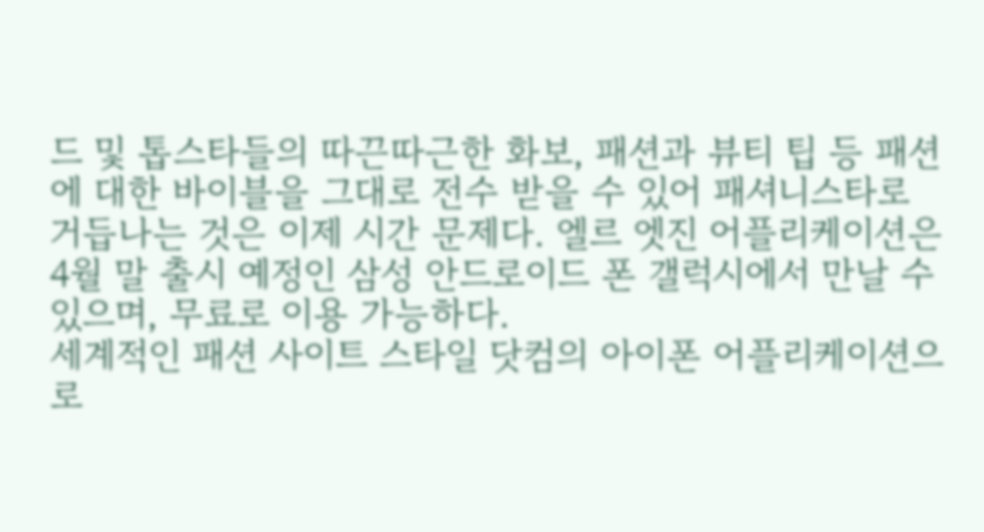드 및 톱스타들의 따끈따근한 화보, 패션과 뷰티 팁 등 패션에 대한 바이블을 그대로 전수 받을 수 있어 패셔니스타로 거듭나는 것은 이제 시간 문제다. 엘르 엣진 어플리케이션은 4월 말 출시 예정인 삼성 안드로이드 폰 갤럭시에서 만날 수 있으며, 무료로 이용 가능하다.
세계적인 패션 사이트 스타일 닷컴의 아이폰 어플리케이션으로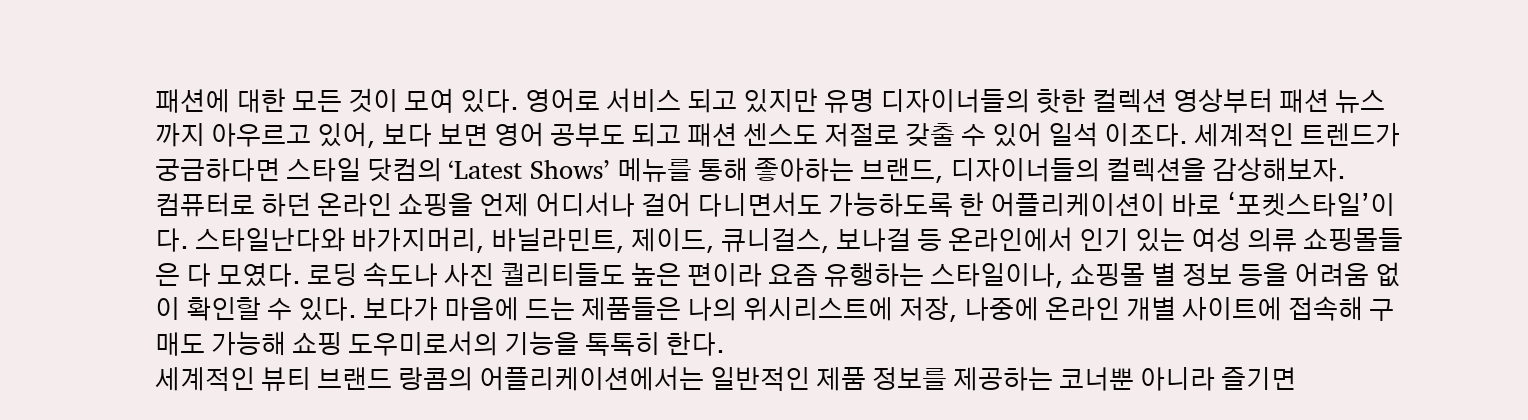패션에 대한 모든 것이 모여 있다. 영어로 서비스 되고 있지만 유명 디자이너들의 핫한 컬렉션 영상부터 패션 뉴스까지 아우르고 있어, 보다 보면 영어 공부도 되고 패션 센스도 저절로 갖출 수 있어 일석 이조다. 세계적인 트렌드가 궁금하다면 스타일 닷컴의 ‘Latest Shows’ 메뉴를 통해 좋아하는 브랜드, 디자이너들의 컬렉션을 감상해보자.
컴퓨터로 하던 온라인 쇼핑을 언제 어디서나 걸어 다니면서도 가능하도록 한 어플리케이션이 바로 ‘포켓스타일’이다. 스타일난다와 바가지머리, 바닐라민트, 제이드, 큐니걸스, 보나걸 등 온라인에서 인기 있는 여성 의류 쇼핑몰들은 다 모였다. 로딩 속도나 사진 퀄리티들도 높은 편이라 요즘 유행하는 스타일이나, 쇼핑몰 별 정보 등을 어려움 없이 확인할 수 있다. 보다가 마음에 드는 제품들은 나의 위시리스트에 저장, 나중에 온라인 개별 사이트에 접속해 구매도 가능해 쇼핑 도우미로서의 기능을 톡톡히 한다.
세계적인 뷰티 브랜드 랑콤의 어플리케이션에서는 일반적인 제품 정보를 제공하는 코너뿐 아니라 즐기면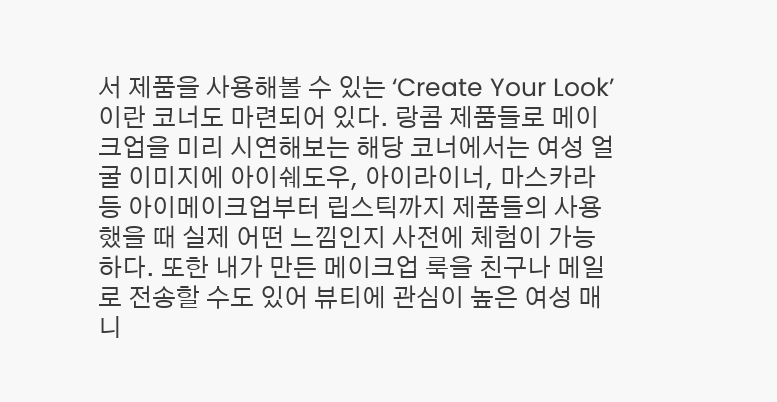서 제품을 사용해볼 수 있는 ‘Create Your Look’ 이란 코너도 마련되어 있다. 랑콤 제품들로 메이크업을 미리 시연해보는 해당 코너에서는 여성 얼굴 이미지에 아이쉐도우, 아이라이너, 마스카라 등 아이메이크업부터 립스틱까지 제품들의 사용했을 때 실제 어떤 느낌인지 사전에 체험이 가능하다. 또한 내가 만든 메이크업 룩을 친구나 메일로 전송할 수도 있어 뷰티에 관심이 높은 여성 매니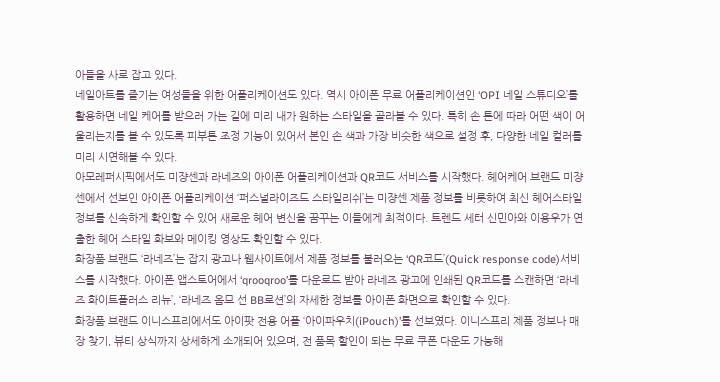아들을 사로 잡고 있다.
네일아트를 즐기는 여성들을 위한 어플리케이션도 있다. 역시 아이폰 무료 어플리케이션인 ‘OPI 네일 스튜디오’를 활용하면 네일 케어를 받으러 가는 길에 미리 내가 원하는 스타일을 골라볼 수 있다. 특히 손 톤에 따라 어떤 색이 어울리는지를 볼 수 있도록 피부톤 조정 기능이 있어서 본인 손 색과 가장 비슷한 색으로 설정 후, 다양한 네일 컬러를 미리 시연해볼 수 있다.
아모레퍼시픽에서도 미쟝센과 라네즈의 아이폰 어플리케이션과 QR코드 서비스를 시작했다. 헤어케어 브랜드 미쟝센에서 선보인 아이폰 어플리케이션 ‘퍼스널라이즈드 스타일리쉬’는 미쟝센 제품 정보를 비롯하여 최신 헤어스타일 정보를 신속하게 확인할 수 있어 새로운 헤어 변신을 꿈꾸는 이들에게 최적이다. 트렌드 세터 신민아와 이용우가 연출한 헤어 스타일 화보와 메이킹 영상도 확인할 수 있다.
화장품 브랜드 ‘라네즈’는 잡지 광고나 웹사이트에서 제품 정보를 불러오는 ‘QR코드’(Quick response code)서비스를 시작했다. 아이폰 앱스토어에서 ‘qrooqroo’를 다운로드 받아 라네즈 광고에 인쇄된 QR코드를 스캔하면 ‘라네즈 화이트플러스 리뉴’, ‘라네즈 옴므 선 BB로션’의 자세한 정보를 아이폰 화면으로 확인할 수 있다.
화장품 브랜드 이니스프리에서도 아이팟 전용 어플 ‘아이파우치(iPouch)’를 선보였다. 이니스프리 제품 정보나 매장 찾기, 뷰티 상식까지 상세하게 소개되어 있으며, 전 품목 할인이 되는 무료 쿠폰 다운도 가능해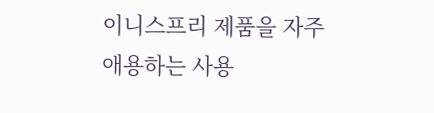이니스프리 제품을 자주 애용하는 사용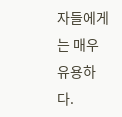자들에게는 매우 유용하다.